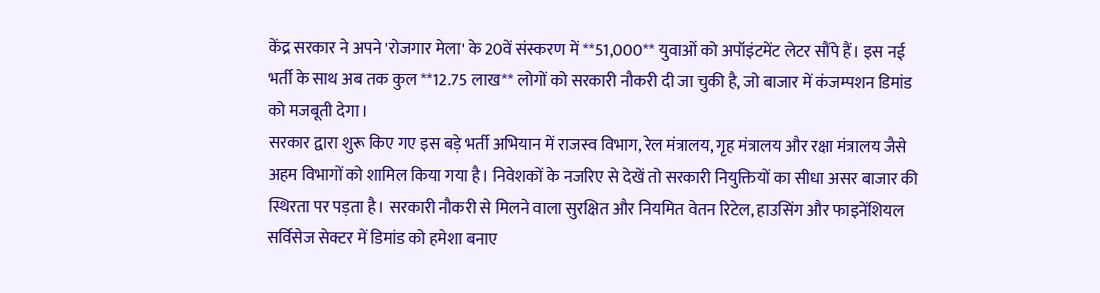केंद्र सरकार ने अपने 'रोजगार मेला' के 20वें संस्करण में **51,000** युवाओं को अपॉइंटमेंट लेटर सौंपे हैं। इस नई भर्ती के साथ अब तक कुल **12.75 लाख** लोगों को सरकारी नौकरी दी जा चुकी है, जो बाजार में कंजम्पशन डिमांड को मजबूती देगा।
सरकार द्वारा शुरू किए गए इस बड़े भर्ती अभियान में राजस्व विभाग, रेल मंत्रालय, गृह मंत्रालय और रक्षा मंत्रालय जैसे अहम विभागों को शामिल किया गया है। निवेशकों के नजरिए से देखें तो सरकारी नियुक्तियों का सीधा असर बाजार की स्थिरता पर पड़ता है। सरकारी नौकरी से मिलने वाला सुरक्षित और नियमित वेतन रिटेल, हाउसिंग और फाइनेंशियल सर्विसेज सेक्टर में डिमांड को हमेशा बनाए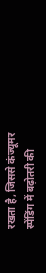रखता है, जिससे कंज्यूमर स्पेंडिंग में बढ़ोतरी की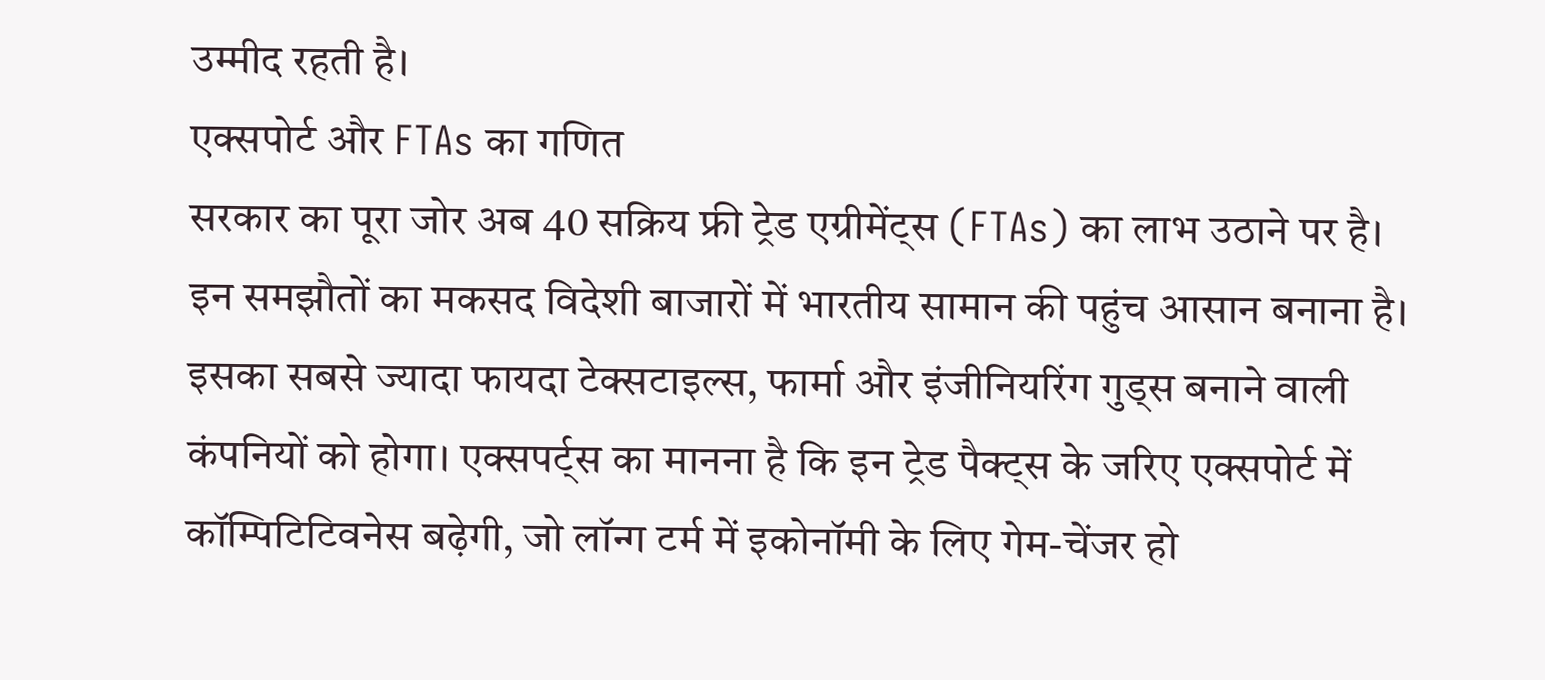उम्मीद रहती है।
एक्सपोर्ट और FTAs का गणित
सरकार का पूरा जोर अब 40 सक्रिय फ्री ट्रेड एग्रीमेंट्स (FTAs) का लाभ उठाने पर है। इन समझौतों का मकसद विदेशी बाजारों में भारतीय सामान की पहुंच आसान बनाना है। इसका सबसे ज्यादा फायदा टेक्सटाइल्स, फार्मा और इंजीनियरिंग गुड्स बनाने वाली कंपनियों को होगा। एक्सपर्ट्स का मानना है कि इन ट्रेड पैक्ट्स के जरिए एक्सपोर्ट में कॉम्पिटिटिवनेस बढ़ेगी, जो लॉन्ग टर्म में इकोनॉमी के लिए गेम-चेंजर हो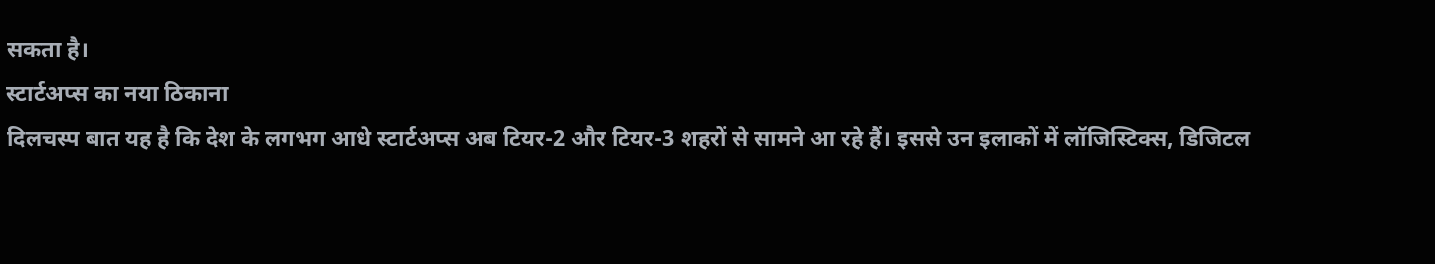सकता है।
स्टार्टअप्स का नया ठिकाना
दिलचस्प बात यह है कि देश के लगभग आधे स्टार्टअप्स अब टियर-2 और टियर-3 शहरों से सामने आ रहे हैं। इससे उन इलाकों में लॉजिस्टिक्स, डिजिटल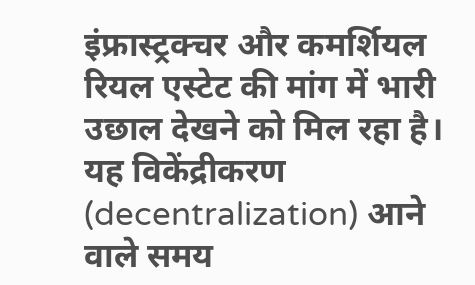इंफ्रास्ट्रक्चर और कमर्शियल रियल एस्टेट की मांग में भारी उछाल देखने को मिल रहा है। यह विकेंद्रीकरण (decentralization) आने वाले समय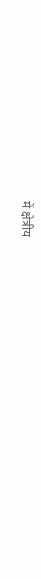में क्षेत्रीय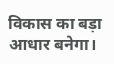विकास का बड़ा आधार बनेगा।